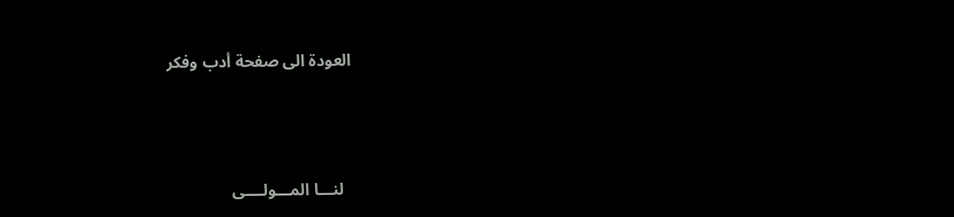العودة الى صفحة أدب وفكر




  لنـــا المـــولــــى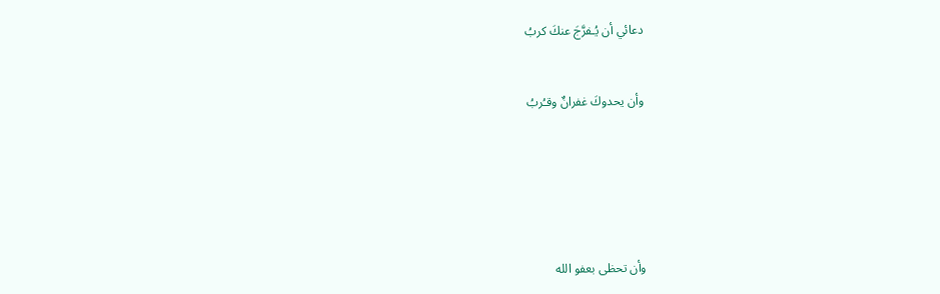دعائي أن يُـفرَّجَ عنكَ كربُ


وأن يحدوكَ غفرانٌ وقـُربُ






وأن تحظى بعفو الله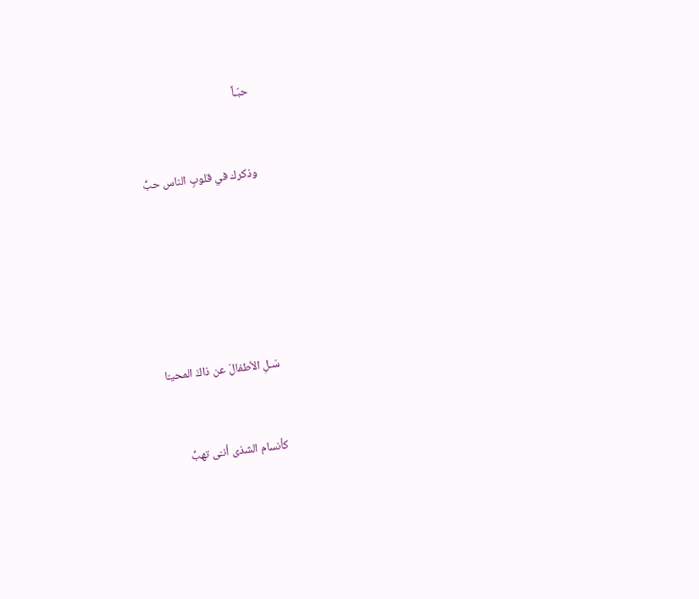حبّـاً


وذكرك في قلوبِ الناس حبُّ






سَـلِ الأطفالَ عن ذاكَ المحيـّا


كأنسام الشذى أنـّى تهبُّ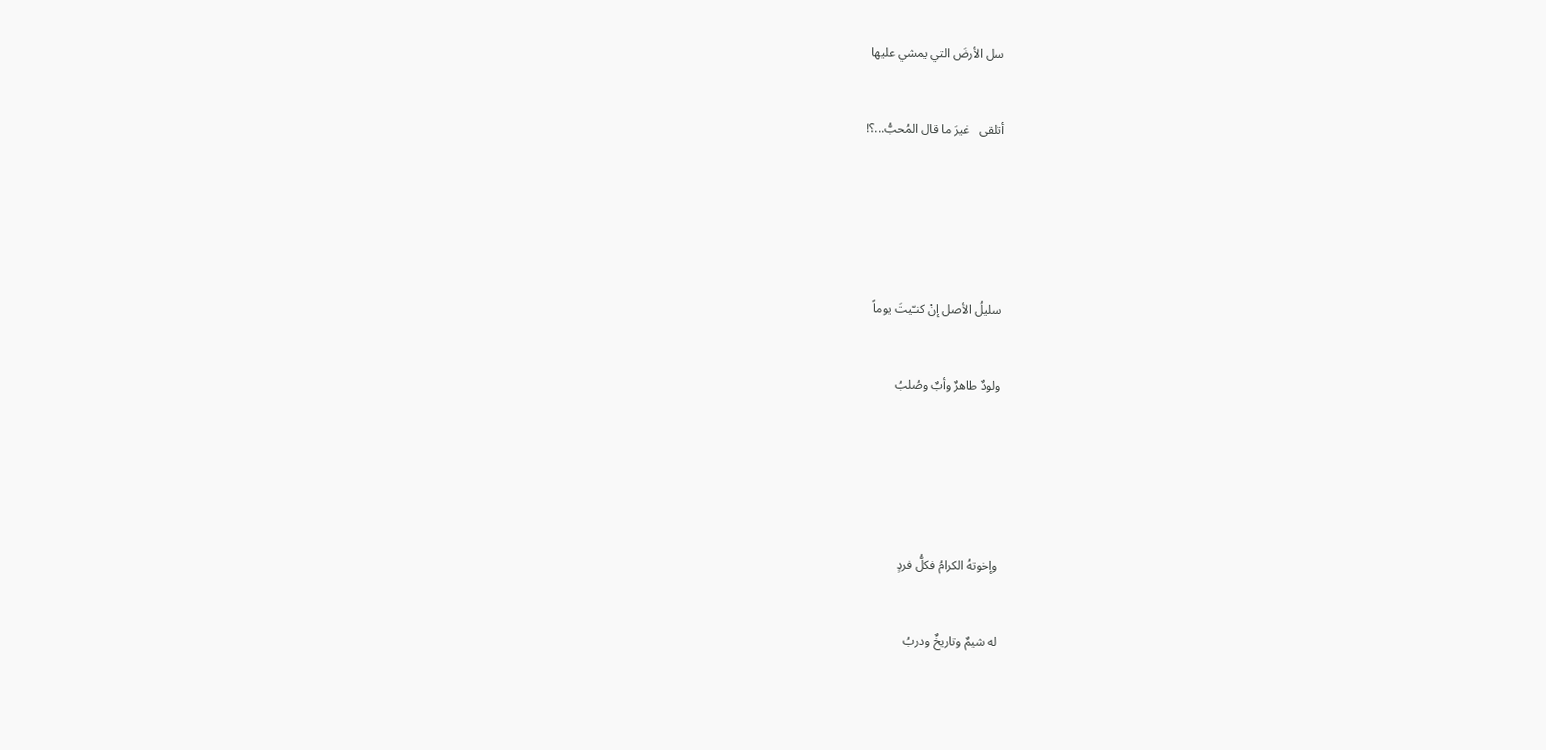سل الأرضَ التي يمشي عليها


أتلقى   غيرَ ما قال المُحبُّ...؟!






سليلُ الأصل إنْ كنـّيتَ يوماً


ولودٌ طاهرٌ وأبٌ وصُلبُ






وإخوتهُ الكرامُ فكلُّ فردٍ


له شيمٌ وتاريخٌ ودربُ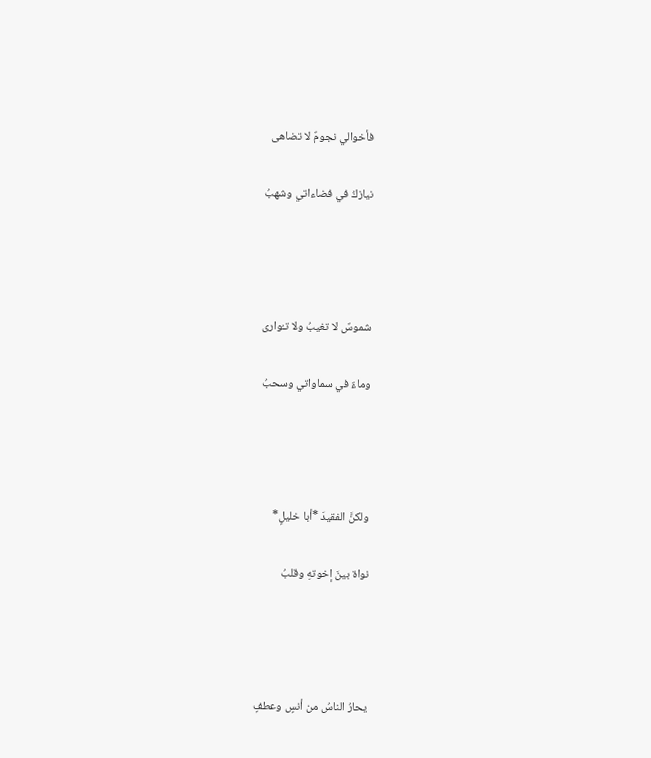فأخوالي نجومٌ لا تضاهى


نيازكُ في فضاءاتي وشهبُ






شموسٌ لا تغيبُ ولا تـُوارى


وماءٌ في سماواتي وسحبُ






ولكنَّ الفقيدَ *أبا خليلٍ*


نواة بينَ إخوتهِ وقلبُ






يحارُ الناسُ من أنسٍ وعطفٍ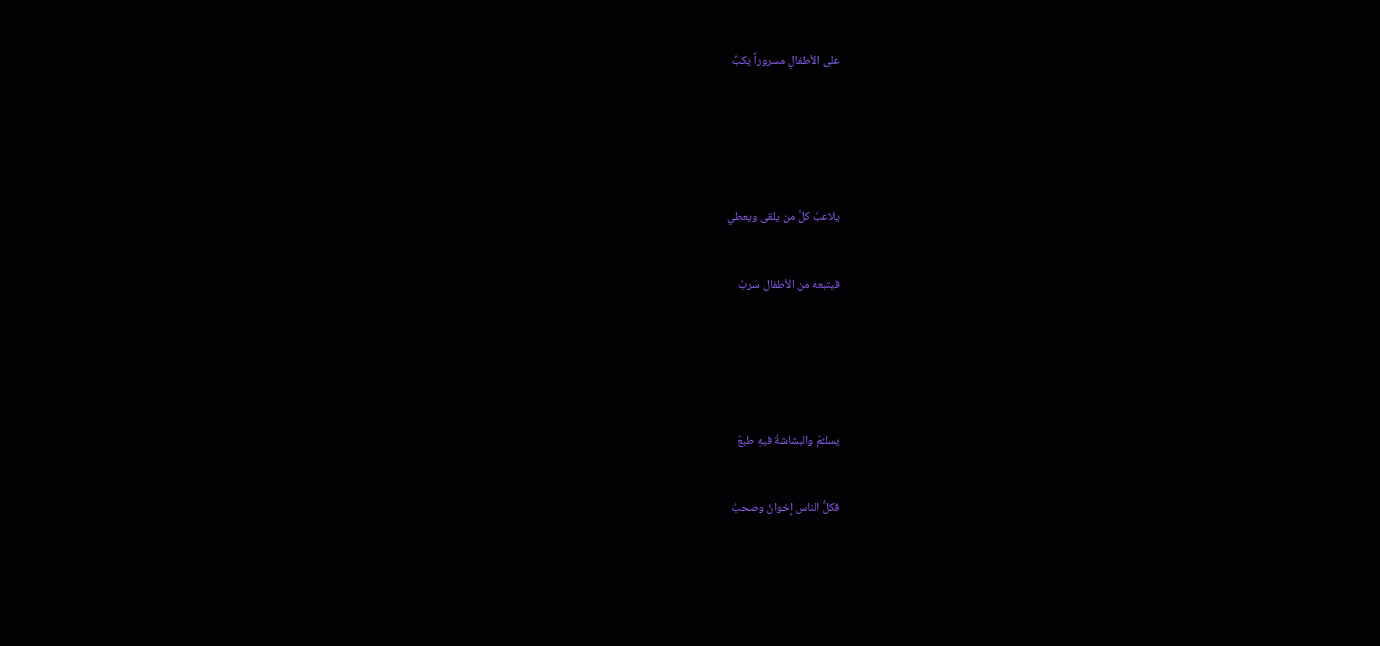على الأطفالِ مسروراً يكبُّ






يلاعبُ كلَّ من يلقى ويعطي


فيتبعه من الأطفال سَربُ






يسلـِّمُ والبشاشةُ فيهِ طبعٌ


فكلُّ الناس إخوانٌ وصحبُ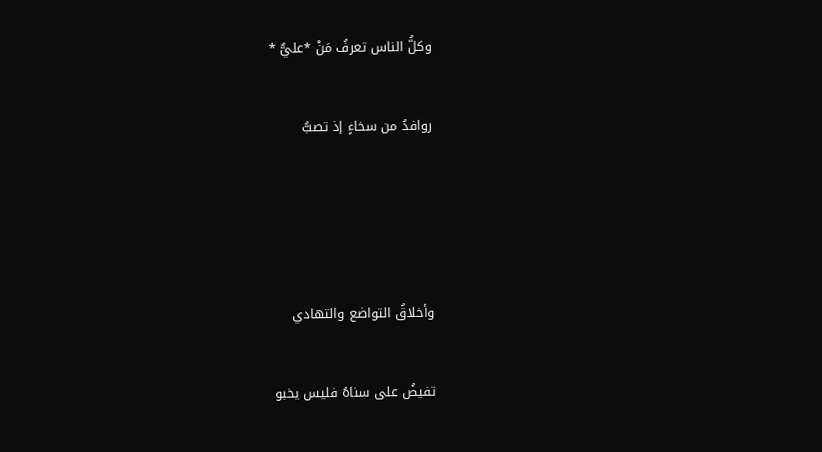وكلُّ الناس تعرفُ مَنْ *عليٌّ *


روافدُ من سخاءٍ إذ تصبُّ






وأخلاقُ التواضع والتهادي


تفيضُ على سناهُ فليس يخبو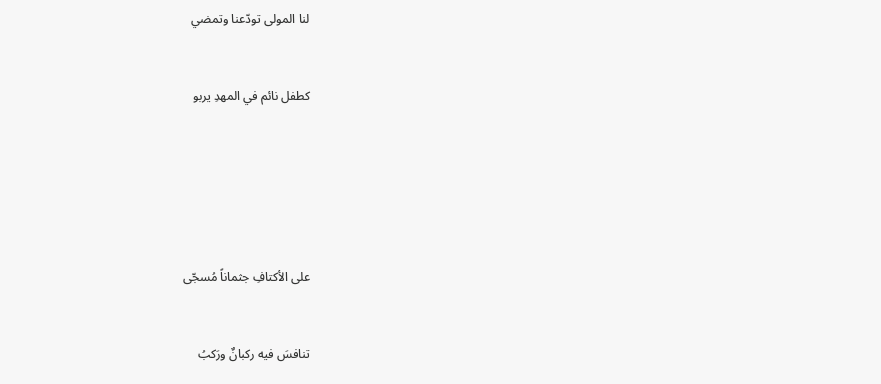لنا المولى تودّعنا وتمضي


كطفل نائم في المهدِ يربو






على الأكتافِ جثماناً مُسجّى


تنافسَ فيه ركبانٌ ورَكبُ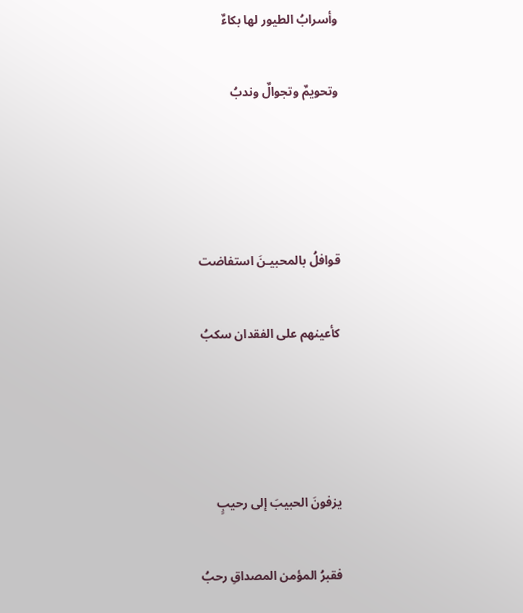وأسرابُ الطيور لها بكاءٌ


وتحويمٌ وتجوالٌ وندبُ






قوافلُ بالمحبيـنَ استفاضت


كأعينهم على الفقدان سكبُ






يزفونَ الحبيبَ إلى رحيبٍ


فقبرُ المؤمن المصداقِ رحبُ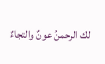لك الرحمنُ عونٌ والتجاءٌ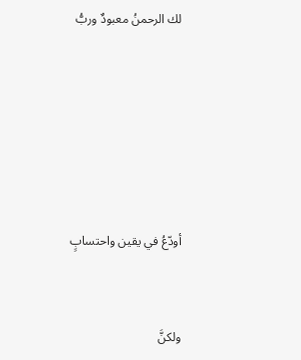لك الرحمنُ معبودٌ وربُّ






أودّعُ في يقين واحتسابٍ


ولكنَّ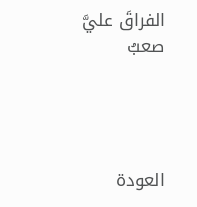الفراقَ عليَّ صعبُ




العودة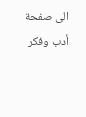الى صفحة أدب وفكر